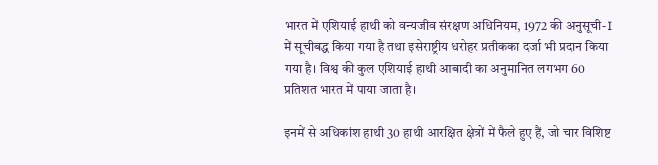भारत में एशियाई हाथी को वन्यजीव संरक्षण अधिनियम, 1972 की अनुसूची-I में सूचीबद्ध किया गया है तथा इसेराष्ट्रीय धरोहर प्रतीकका दर्जा भी प्रदान किया गया है। विश्व की कुल एशियाई हाथी आबादी का अनुमानित लगभग 60 प्रतिशत भारत में पाया जाता है।

इनमें से अधिकांश हाथी 30 हाथी आरक्षित क्षेत्रों में फैले हुए हैं, जो चार विशिष्ट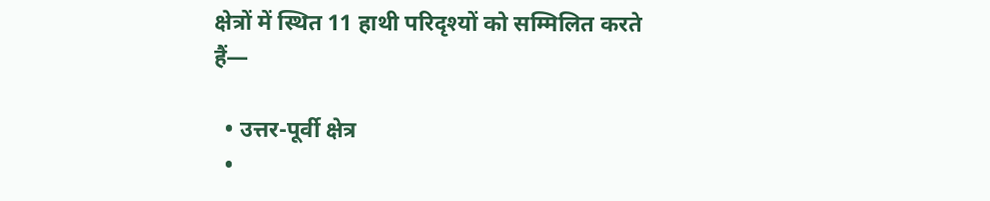क्षेत्रों में स्थित 11 हाथी परिदृश्यों को सम्मिलित करते हैं—

  • उत्तर-पूर्वी क्षेत्र
  •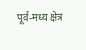पूर्व-मध्य क्षेत्र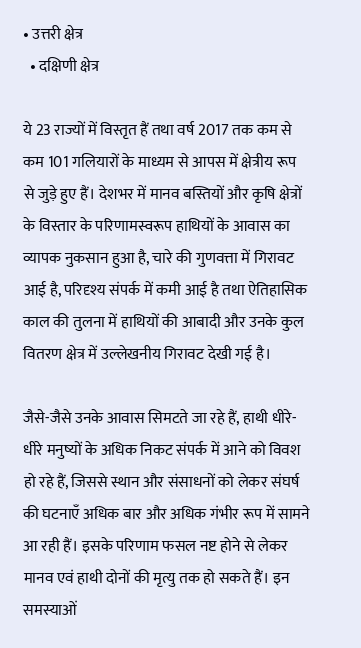• उत्तरी क्षेत्र
  • दक्षिणी क्षेत्र

ये 23 राज्यों में विस्तृत हैं तथा वर्ष 2017 तक कम से कम 101 गलियारों के माध्यम से आपस में क्षेत्रीय रूप से जुड़े हुए हैं। देशभर में मानव बस्तियों और कृषि क्षेत्रों के विस्तार के परिणामस्वरूप हाथियों के आवास का व्यापक नुकसान हुआ है, चारे की गुणवत्ता में गिरावट आई है, परिदृश्य संपर्क में कमी आई है तथा ऐतिहासिक काल की तुलना में हाथियों की आबादी और उनके कुल वितरण क्षेत्र में उल्लेखनीय गिरावट देखी गई है।

जैसे-जैसे उनके आवास सिमटते जा रहे हैं, हाथी धीरे-धीरे मनुष्यों के अधिक निकट संपर्क में आने को विवश हो रहे हैं, जिससे स्थान और संसाधनों को लेकर संघर्ष की घटनाएँ अधिक बार और अधिक गंभीर रूप में सामने आ रही हैं। इसके परिणाम फसल नष्ट होने से लेकर मानव एवं हाथी दोनों की मृत्यु तक हो सकते हैं। इन समस्याओं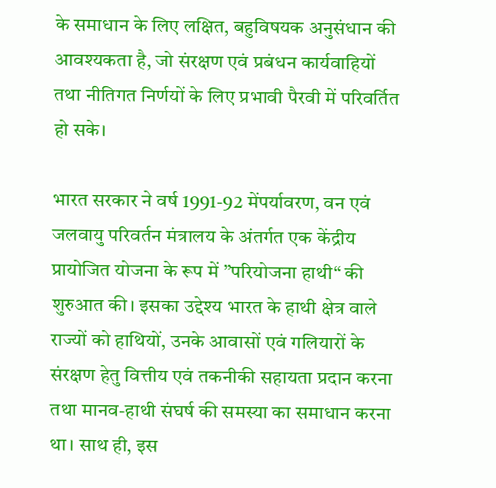के समाधान के लिए लक्षित, बहुविषयक अनुसंधान की आवश्यकता है, जो संरक्षण एवं प्रबंधन कार्यवाहियों तथा नीतिगत निर्णयों के लिए प्रभावी पैरवी में परिवर्तित हो सके।

भारत सरकार ने वर्ष 1991-92 मेंपर्यावरण, वन एवं जलवायु परिवर्तन मंत्रालय के अंतर्गत एक केंद्रीय प्रायोजित योजना के रूप में ”परियोजना हाथी“ की शुरुआत की। इसका उद्देश्य भारत के हाथी क्षेत्र वाले राज्यों को हाथियों, उनके आवासों एवं गलियारों के संरक्षण हेतु वित्तीय एवं तकनीकी सहायता प्रदान करना तथा मानव-हाथी संघर्ष की समस्या का समाधान करना था। साथ ही, इस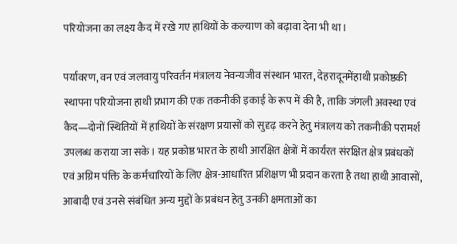परियोजना का लक्ष्य कैद में रखे गए हाथियों के कल्याण को बढ़ावा देना भी था।

पर्यावरण, वन एवं जलवायु परिवर्तन मंत्रालय नेवन्यजीव संस्थान भारत, देहरादूनमेंहाथी प्रकोष्ठकी स्थापना परियोजना हाथी प्रभाग की एक तकनीकी इकाई के रूप में की है, ताकि जंगली अवस्था एवं कैद—दोनों स्थितियों में हाथियों के संरक्षण प्रयासों को सुदृढ़ करने हेतु मंत्रालय को तकनीकी परामर्श उपलब्ध कराया जा सके। यह प्रकोष्ठ भारत के हाथी आरक्षित क्षेत्रों में कार्यरत संरक्षित क्षेत्र प्रबंधकों एवं अग्रिम पंक्ति के कर्मचारियों के लिए क्षेत्र-आधारित प्रशिक्षण भी प्रदान करता है तथा हाथी आवासों, आबादी एवं उनसे संबंधित अन्य मुद्दों के प्रबंधन हेतु उनकी क्षमताओं का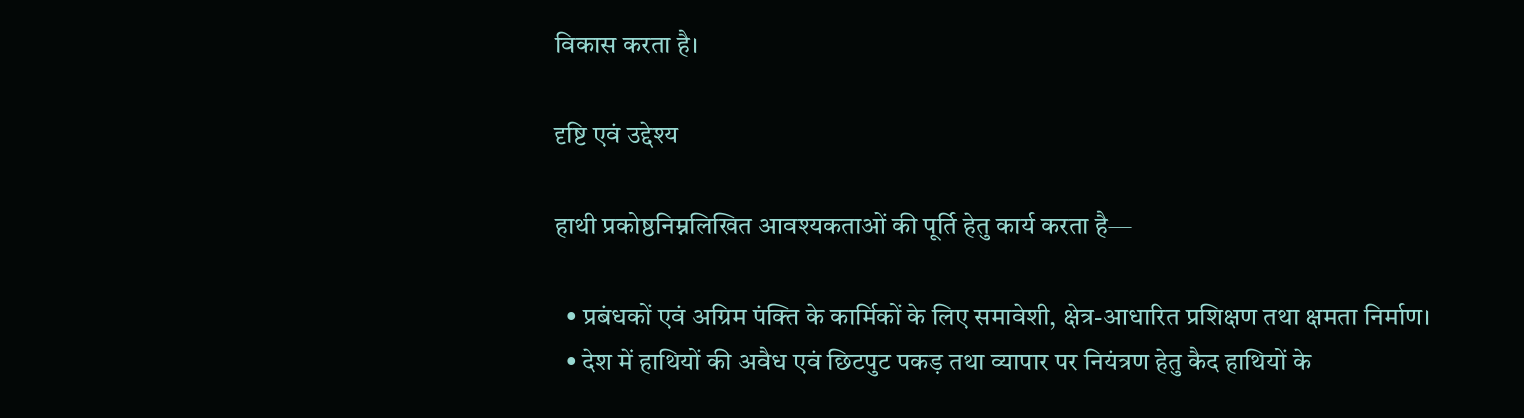विकास करता है।

दृष्टि एवं उद्देश्य

हाथी प्रकोष्ठनिम्नलिखित आवश्यकताओं की पूर्ति हेतु कार्य करता है—

  • प्रबंधकों एवं अग्रिम पंक्ति के कार्मिकों के लिए समावेशी, क्षेत्र-आधारित प्रशिक्षण तथा क्षमता निर्माण।
  • देश में हाथियों की अवैध एवं छिटपुट पकड़ तथा व्यापार पर नियंत्रण हेतु कैद हाथियों के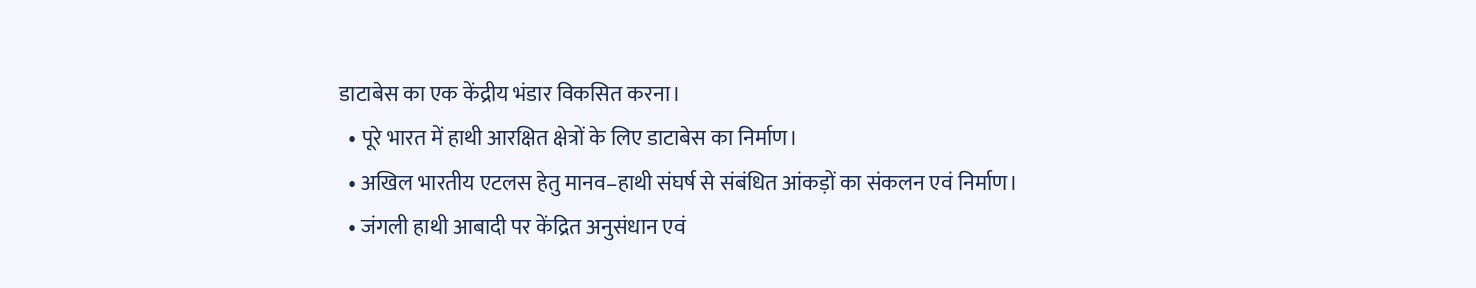डाटाबेस का एक केंद्रीय भंडार विकसित करना।
  • पूरे भारत में हाथी आरक्षित क्षेत्रों के लिए डाटाबेस का निर्माण।
  • अखिल भारतीय एटलस हेतु मानव–हाथी संघर्ष से संबंधित आंकड़ों का संकलन एवं निर्माण।
  • जंगली हाथी आबादी पर केंद्रित अनुसंधान एवं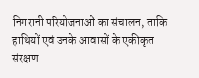निगरानी परियोजनाओं का संचालन, ताकि हाथियों एवं उनके आवासों के एकीकृत संरक्षण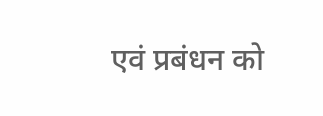एवं प्रबंधन को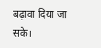बढ़ावा दिया जा सके।